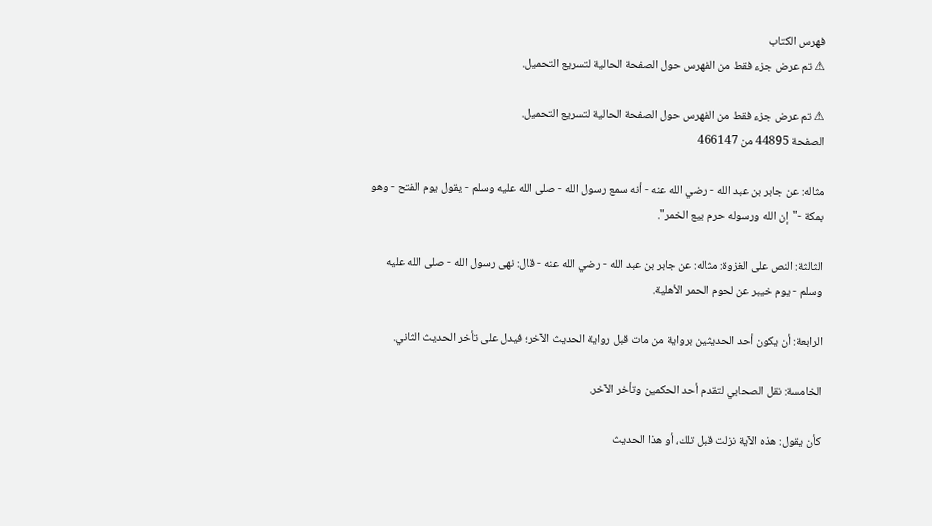فهرس الكتاب
⚠ تم عرض جزء فقط من الفهرس حول الصفحة الحالية لتسريع التحميل.

⚠ تم عرض جزء فقط من الفهرس حول الصفحة الحالية لتسريع التحميل.
الصفحة 44895 من 466147

مثاله: عن جابر بن عبد الله - رضي الله عنه - أنه سمع رسول الله - صلى الله عليه وسلم - يقول يوم الفتح - وهو بمكة -"إن الله ورسوله حرم بيع الخمر".

الثالثة: النص على الغزوة: مثاله: عن جابر بن عبد الله - رضي الله عنه - قال: نهى رسول الله - صلى الله عليه وسلم - يوم خيبر عن لحوم الحمر الأهلية.

الرابعة: أن يكون أحد الحديثين برواية من مات قبل رواية الحديث الآخر؛ فيدل على تأخر الحديث الثاني.

الخامسة: نقل الصحابي لتقدم أحد الحكمين وتأخر الآخر.

كأن يقول: هذه الآية نزلت قبل تلك، أو هذا الحديث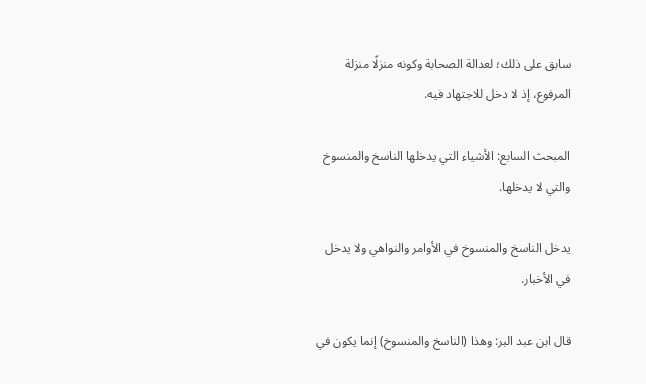سابق على ذلك؛ لعدالة الصحابة وكونه منزلًا منزلة المرفوع، إذ لا دخل للاجتهاد فيه.

المبحث السابع: الأشياء التي يدخلها الناسخ والمنسوخ والتي لا يدخلها.

يدخل الناسخ والمنسوخ في الأوامر والنواهي ولا يدخل في الأخبار.

قال ابن عبد البر: وهذا (الناسخ والمنسوخ) إنما يكون في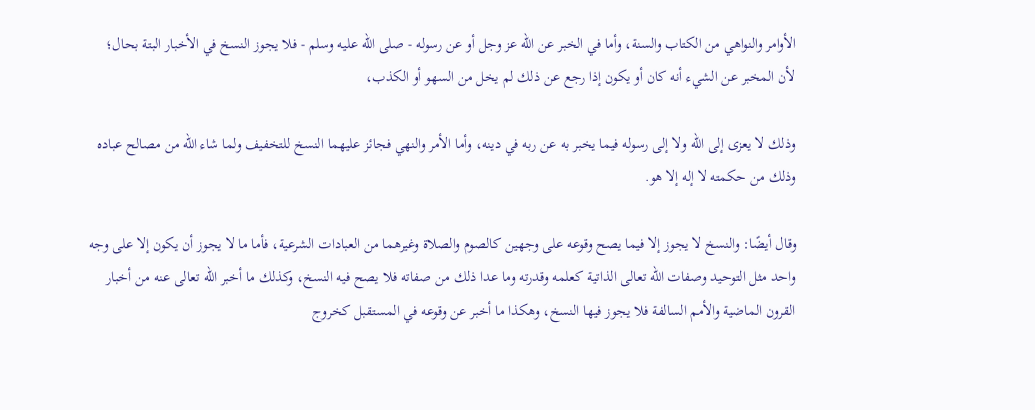الأوامر والنواهي من الكتاب والسنة، وأما في الخبر عن الله عز وجل أو عن رسوله - صلى الله عليه وسلم - فلا يجوز النسخ في الأخبار البتة بحال؛ لأن المخبر عن الشيء أنه كان أو يكون إذا رجع عن ذلك لم يخل من السهو أو الكذب،

وذلك لا يعزى إلى الله ولا إلى رسوله فيما يخبر به عن ربه في دينه، وأما الأمر والنهي فجائز عليهما النسخ للتخفيف ولما شاء الله من مصالح عباده وذلك من حكمته لا إله إلا هو.

وقال أيضًا: والنسخ لا يجوز إلا فيما يصح وقوعه على وجهين كالصوم والصلاة وغيرهما من العبادات الشرعية، فأما ما لا يجوز أن يكون إلا على وجه واحد مثل التوحيد وصفات الله تعالى الذاتية كعلمه وقدرته وما عدا ذلك من صفاته فلا يصح فيه النسخ، وكذلك ما أخبر الله تعالى عنه من أخبار القرون الماضية والأمم السالفة فلا يجوز فيها النسخ، وهكذا ما أخبر عن وقوعه في المستقبل كخروج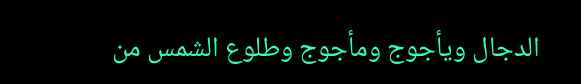الدجال ويأجوج ومأجوج وطلوع الشمس من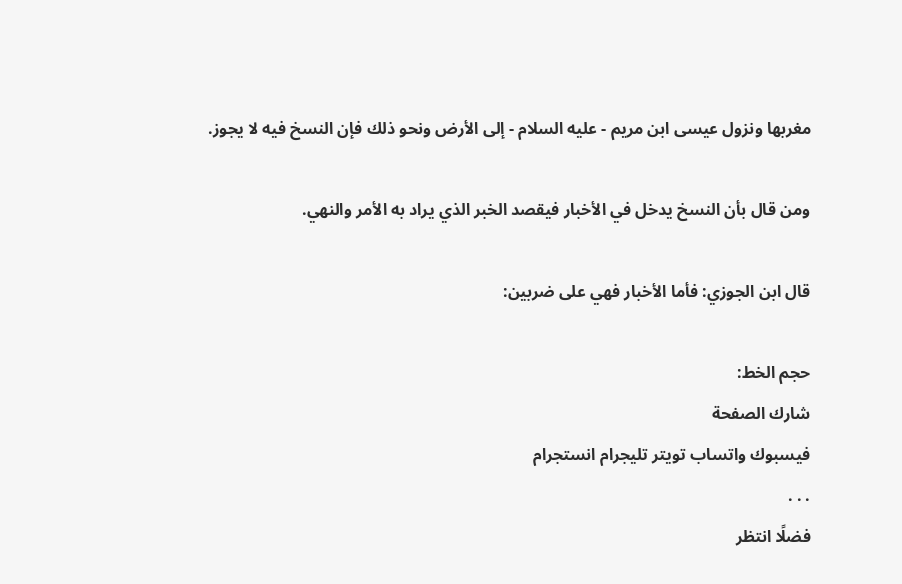مغربها ونزول عيسى ابن مريم - عليه السلام - إلى الأرض ونحو ذلك فإن النسخ فيه لا يجوز.

ومن قال بأن النسخ يدخل في الأخبار فيقصد الخبر الذي يراد به الأمر والنهي.

قال ابن الجوزي: فأما الأخبار فهي على ضربين:

حجم الخط:
شارك الصفحة
فيسبوك واتساب تويتر تليجرام انستجرام
. . .
فضلًا انتظر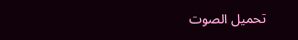تحميل الصوت